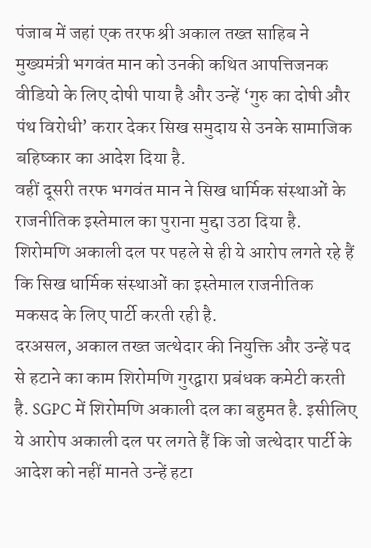पंजाब में जहां एक तरफ श्री अकाल तख्त साहिब ने मुख्यमंत्री भगवंत मान को उनकी कथित आपत्तिजनक वीडियो के लिए दोषी पाया है और उन्हें ‘गुरु का दोषी और पंथ विरोधी’ करार देकर सिख समुदाय से उनके सामाजिक बहिष्कार का आदेश दिया है.
वहीं दूसरी तरफ भगवंत मान ने सिख धार्मिक संस्थाओं के राजनीतिक इस्तेमाल का पुराना मुद्दा उठा दिया है. शिरोमणि अकाली दल पर पहले से ही ये आरोप लगते रहे हैं कि सिख धार्मिक संस्थाओं का इस्तेमाल राजनीतिक मकसद के लिए पार्टी करती रही है.
दरअसल, अकाल तख्त जत्थेदार की नियुक्ति और उन्हें पद से हटाने का काम शिरोमणि गुरद्वारा प्रबंधक कमेटी करती है. SGPC में शिरोमणि अकाली दल का बहुमत है. इसीलिए ये आरोप अकाली दल पर लगते हैं कि जो जत्थेदार पार्टी के आदेश को नहीं मानते उन्हें हटा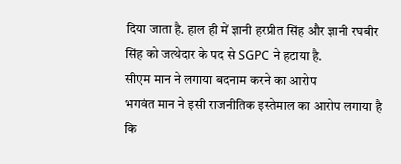दिया जाता है. हाल ही में ज्ञानी हरप्रीत सिंह और ज्ञानी रघबीर सिंह को जत्थेदार के पद से SGPC ने हटाया है.
सीएम मान ने लगाया बदनाम करने का आरोप
भगवंत मान ने इसी राजनीतिक इस्तेमाल का आरोप लगाया है कि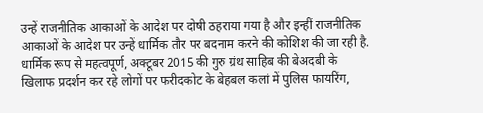उन्हें राजनीतिक आकाओं के आदेश पर दोषी ठहराया गया है और इन्हीं राजनीतिक आकाओं के आदेश पर उन्हें धार्मिक तौर पर बदनाम करने की कोशिश की जा रही है.
धार्मिक रूप से महत्वपूर्ण, अक्टूबर 2015 की गुरु ग्रंथ साहिब की बेअदबी के खिलाफ प्रदर्शन कर रहे लोगों पर फरीदकोट के बेहबल कलां में पुलिस फायरिंग,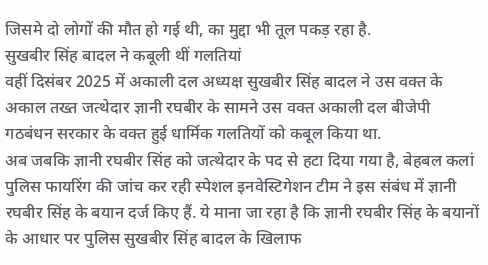जिसमे दो लोगों की मौत हो गई थी, का मुद्दा भी तूल पकड़ रहा है.
सुखबीर सिंह बादल ने कबूली थीं गलतियां
वहीं दिसंबर 2025 में अकाली दल अध्यक्ष सुखबीर सिंह बादल ने उस वक्त के अकाल तख्त जत्थेदार ज्ञानी रघबीर के सामने उस वक्त अकाली दल बीजेपी गठबंधन सरकार के वक्त हुई धार्मिक गलतियों को कबूल किया था.
अब जबकि ज्ञानी रघबीर सिंह को जत्थेदार के पद से हटा दिया गया है, बेहबल कलां पुलिस फायरिंग की जांच कर रही स्पेशल इनवेस्टिगेशन टीम ने इस संबंध में ज्ञानी रघबीर सिंह के बयान दर्ज किए हैं. ये माना जा रहा है कि ज्ञानी रघबीर सिंह के बयानों के आधार पर पुलिस सुखबीर सिंह बादल के खिलाफ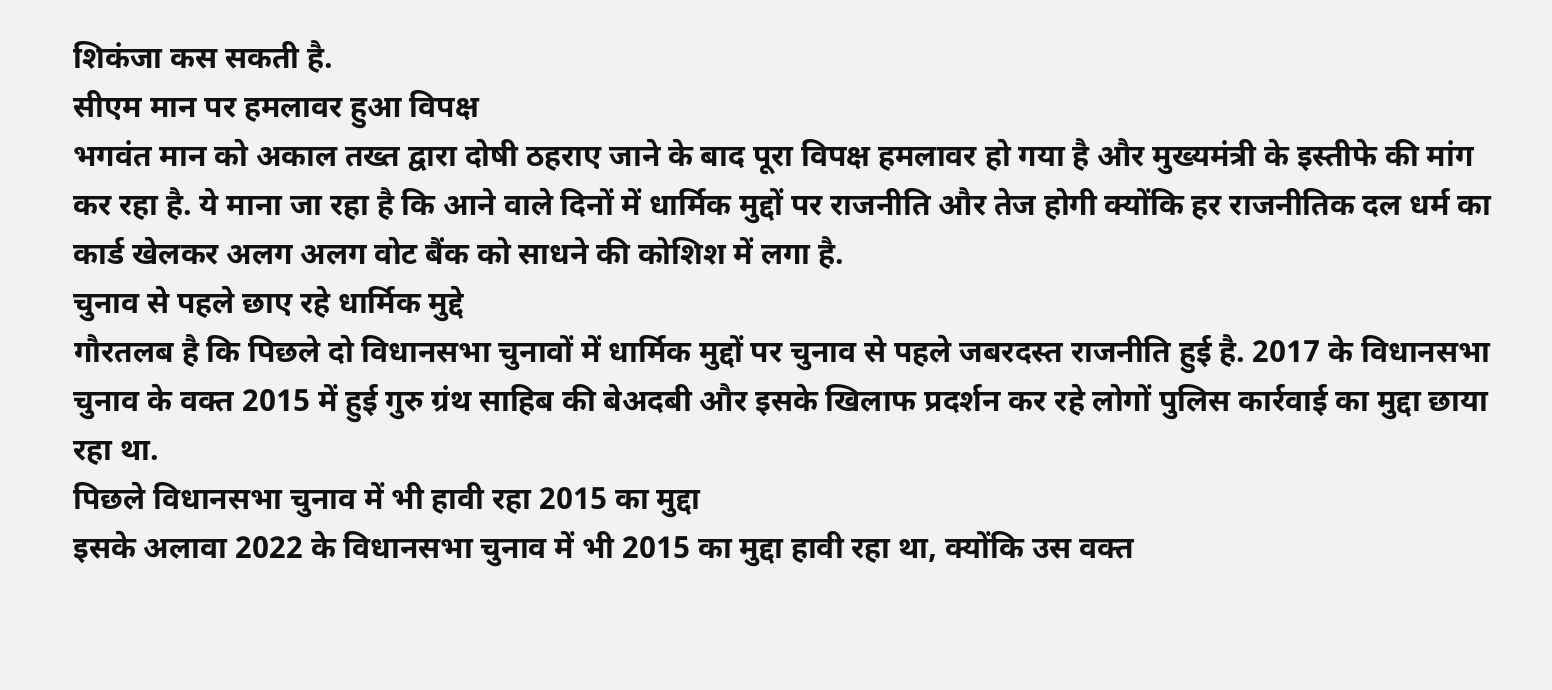शिकंजा कस सकती है.
सीएम मान पर हमलावर हुआ विपक्ष
भगवंत मान को अकाल तख्त द्वारा दोषी ठहराए जाने के बाद पूरा विपक्ष हमलावर हो गया है और मुख्यमंत्री के इस्तीफे की मांग कर रहा है. ये माना जा रहा है कि आने वाले दिनों में धार्मिक मुद्दों पर राजनीति और तेज होगी क्योंकि हर राजनीतिक दल धर्म का कार्ड खेलकर अलग अलग वोट बैंक को साधने की कोशिश में लगा है.
चुनाव से पहले छाए रहे धार्मिक मुद्दे
गौरतलब है कि पिछले दो विधानसभा चुनावों में धार्मिक मुद्दों पर चुनाव से पहले जबरदस्त राजनीति हुई है. 2017 के विधानसभा चुनाव के वक्त 2015 में हुई गुरु ग्रंथ साहिब की बेअदबी और इसके खिलाफ प्रदर्शन कर रहे लोगों पुलिस कार्रवाई का मुद्दा छाया रहा था.
पिछले विधानसभा चुनाव में भी हावी रहा 2015 का मुद्दा
इसके अलावा 2022 के विधानसभा चुनाव में भी 2015 का मुद्दा हावी रहा था, क्योंकि उस वक्त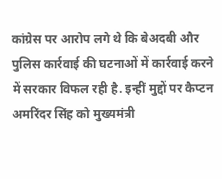कांग्रेस पर आरोप लगे थे कि बेअदबी और पुलिस कार्रवाई की घटनाओं में कार्रवाई करने में सरकार विफल रही है. इन्हीं मुद्दों पर कैप्टन अमरिंदर सिंह को मुख्यमंत्री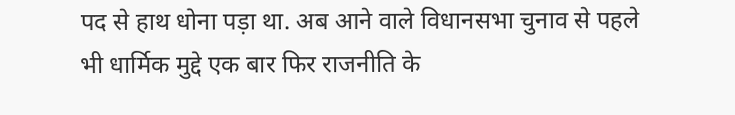पद से हाथ धोना पड़ा था. अब आने वाले विधानसभा चुनाव से पहले भी धार्मिक मुद्दे एक बार फिर राजनीति के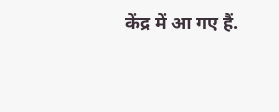केंद्र में आ गए हैं.